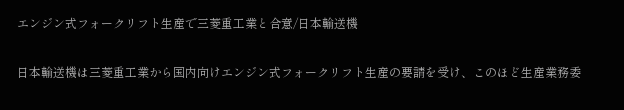エンジン式フォークリフト生産で三菱重工業と合意/日本輸送機

日本輸送機は三菱重工業から国内向けエンジン式フォークリフト生産の要請を受け、このほど生産業務委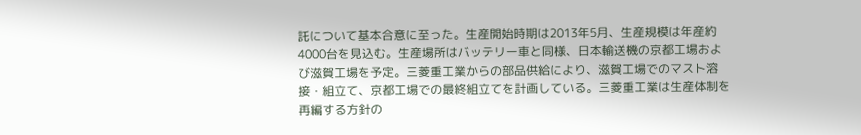託について基本合意に至った。生産開始時期は2013年5月、生産規模は年産約4000台を見込む。生産場所はバッテリー車と同様、日本輸送機の京都工場および滋賀工場を予定。三菱重工業からの部品供給により、滋賀工場でのマスト溶接・組立て、京都工場での最終組立てを計画している。三菱重工業は生産体制を再編する方針の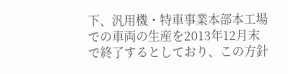下、汎用機・特車事業本部本工場での車両の生産を2013年12月末で終了するとしており、この方針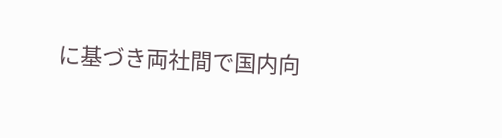に基づき両社間で国内向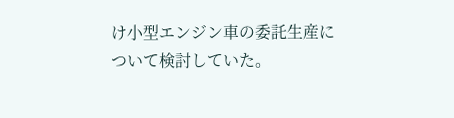け小型エンジン車の委託生産について検討していた。